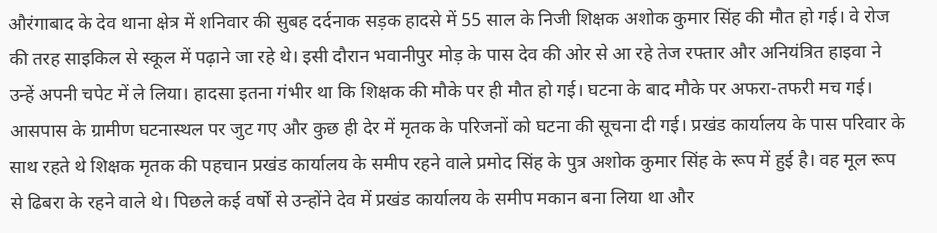औरंगाबाद के देव थाना क्षेत्र में शनिवार की सुबह दर्दनाक सड़क हादसे में 55 साल के निजी शिक्षक अशोक कुमार सिंह की मौत हो गई। वे रोज की तरह साइकिल से स्कूल में पढ़ाने जा रहे थे। इसी दौरान भवानीपुर मोड़ के पास देव की ओर से आ रहे तेज रफ्तार और अनियंत्रित हाइवा ने उन्हें अपनी चपेट में ले लिया। हादसा इतना गंभीर था कि शिक्षक की मौके पर ही मौत हो गई। घटना के बाद मौके पर अफरा-तफरी मच गई। आसपास के ग्रामीण घटनास्थल पर जुट गए और कुछ ही देर में मृतक के परिजनों को घटना की सूचना दी गई। प्रखंड कार्यालय के पास परिवार के साथ रहते थे शिक्षक मृतक की पहचान प्रखंड कार्यालय के समीप रहने वाले प्रमोद सिंह के पुत्र अशोक कुमार सिंह के रूप में हुई है। वह मूल रूप से ढिबरा के रहने वाले थे। पिछले कई वर्षों से उन्होंने देव में प्रखंड कार्यालय के समीप मकान बना लिया था और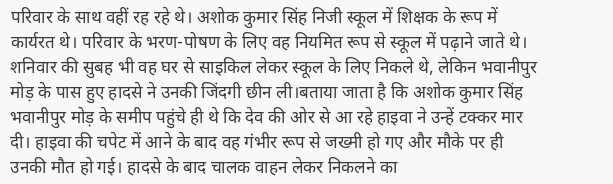परिवार के साथ वहीं रह रहे थे। अशोक कुमार सिंह निजी स्कूल में शिक्षक के रूप में कार्यरत थे। परिवार के भरण-पोषण के लिए वह नियमित रूप से स्कूल में पढ़ाने जाते थे। शनिवार की सुबह भी वह घर से साइकिल लेकर स्कूल के लिए निकले थे, लेकिन भवानीपुर मोड़ के पास हुए हादसे ने उनकी जिंदगी छीन ली।बताया जाता है कि अशोक कुमार सिंह भवानीपुर मोड़ के समीप पहुंचे ही थे कि देव की ओर से आ रहे हाइवा ने उन्हें टक्कर मार दी। हाइवा की चपेट में आने के बाद वह गंभीर रूप से जख्मी हो गए और मौके पर ही उनकी मौत हो गई। हादसे के बाद चालक वाहन लेकर निकलने का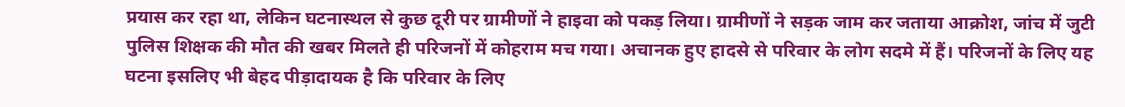प्रयास कर रहा था, लेकिन घटनास्थल से कुछ दूरी पर ग्रामीणों ने हाइवा को पकड़ लिया। ग्रामीणों ने सड़क जाम कर जताया आक्रोश, जांच में जुटी पुलिस शिक्षक की मौत की खबर मिलते ही परिजनों में कोहराम मच गया। अचानक हुए हादसे से परिवार के लोग सदमे में हैं। परिजनों के लिए यह घटना इसलिए भी बेहद पीड़ादायक है कि परिवार के लिए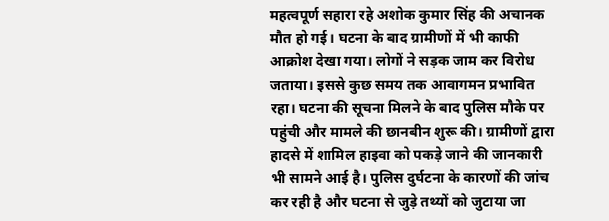महत्वपूर्ण सहारा रहे अशोक कुमार सिंह की अचानक मौत हो गई। घटना के बाद ग्रामीणों में भी काफी आक्रोश देखा गया। लोगों ने सड़क जाम कर विरोध जताया। इससे कुछ समय तक आवागमन प्रभावित रहा। घटना की सूचना मिलने के बाद पुलिस मौके पर पहुंची और मामले की छानबीन शुरू की। ग्रामीणों द्वारा हादसे में शामिल हाइवा को पकड़े जाने की जानकारी भी सामने आई है। पुलिस दुर्घटना के कारणों की जांच कर रही है और घटना से जुड़े तथ्यों को जुटाया जा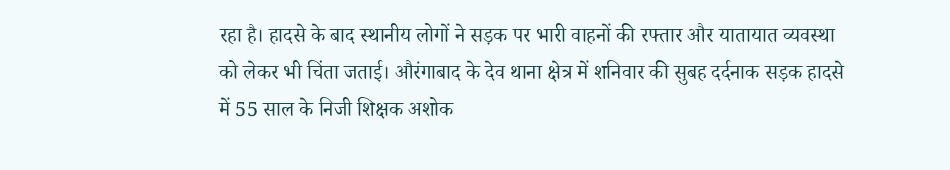रहा है। हादसे के बाद स्थानीय लोगों ने सड़क पर भारी वाहनों की रफ्तार और यातायात व्यवस्था को लेकर भी चिंता जताई। औरंगाबाद के देव थाना क्षेत्र में शनिवार की सुबह दर्दनाक सड़क हादसे में 55 साल के निजी शिक्षक अशोक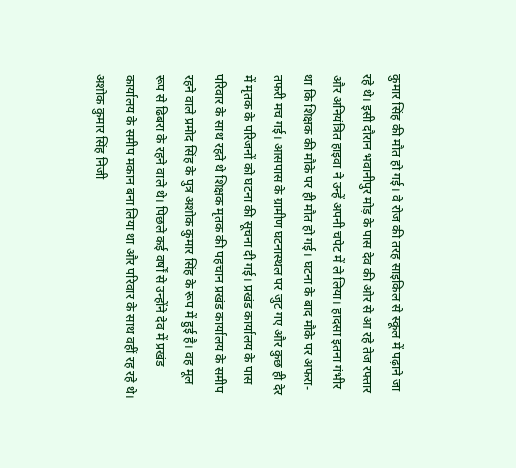कुमार सिंह की मौत हो गई। वे रोज की तरह साइकिल से स्कूल में पढ़ाने जा रहे थे। इसी दौरान भवानीपुर मोड़ के पास देव की ओर से आ रहे तेज रफ्तार और अनियंत्रित हाइवा ने उन्हें अपनी चपेट में ले लिया। हादसा इतना गंभीर था कि शिक्षक की मौके पर ही मौत हो गई। घटना के बाद मौके पर अफरा-तफरी मच गई। आसपास के ग्रामीण घटनास्थल पर जुट गए और कुछ ही देर में मृतक के परिजनों को घटना की सूचना दी गई। प्रखंड कार्यालय के पास परिवार के साथ रहते थे शिक्षक मृतक की पहचान प्रखंड कार्यालय के समीप रहने वाले प्रमोद सिंह के पुत्र अशोक कुमार सिंह के रूप में हुई है। वह मूल रूप से ढिबरा के रहने वाले थे। पिछले कई वर्षों से उन्होंने देव में प्रखंड कार्यालय के समीप मकान बना लिया था और परिवार के साथ वहीं रह रहे थे। अशोक कुमार सिंह निजी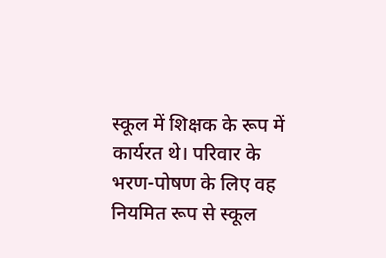स्कूल में शिक्षक के रूप में कार्यरत थे। परिवार के भरण-पोषण के लिए वह नियमित रूप से स्कूल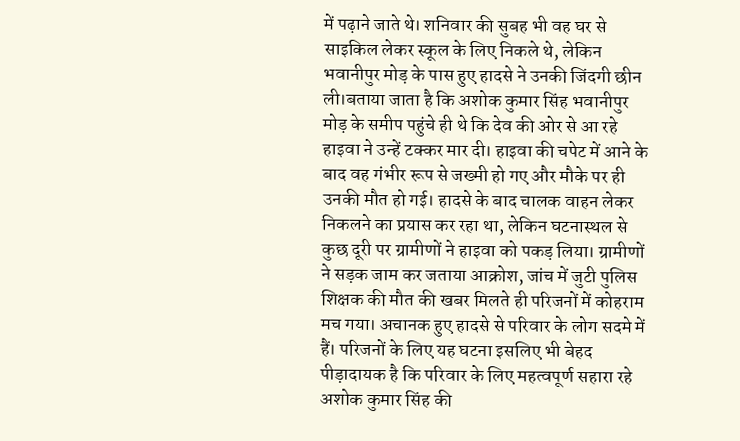में पढ़ाने जाते थे। शनिवार की सुबह भी वह घर से साइकिल लेकर स्कूल के लिए निकले थे, लेकिन भवानीपुर मोड़ के पास हुए हादसे ने उनकी जिंदगी छीन ली।बताया जाता है कि अशोक कुमार सिंह भवानीपुर मोड़ के समीप पहुंचे ही थे कि देव की ओर से आ रहे हाइवा ने उन्हें टक्कर मार दी। हाइवा की चपेट में आने के बाद वह गंभीर रूप से जख्मी हो गए और मौके पर ही उनकी मौत हो गई। हादसे के बाद चालक वाहन लेकर निकलने का प्रयास कर रहा था, लेकिन घटनास्थल से कुछ दूरी पर ग्रामीणों ने हाइवा को पकड़ लिया। ग्रामीणों ने सड़क जाम कर जताया आक्रोश, जांच में जुटी पुलिस शिक्षक की मौत की खबर मिलते ही परिजनों में कोहराम मच गया। अचानक हुए हादसे से परिवार के लोग सदमे में हैं। परिजनों के लिए यह घटना इसलिए भी बेहद पीड़ादायक है कि परिवार के लिए महत्वपूर्ण सहारा रहे अशोक कुमार सिंह की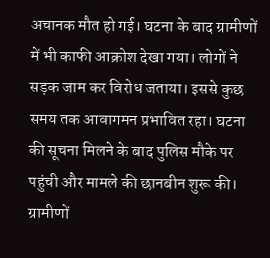अचानक मौत हो गई। घटना के बाद ग्रामीणों में भी काफी आक्रोश देखा गया। लोगों ने सड़क जाम कर विरोध जताया। इससे कुछ समय तक आवागमन प्रभावित रहा। घटना की सूचना मिलने के बाद पुलिस मौके पर पहुंची और मामले की छानबीन शुरू की। ग्रामीणों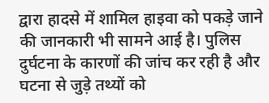द्वारा हादसे में शामिल हाइवा को पकड़े जाने की जानकारी भी सामने आई है। पुलिस दुर्घटना के कारणों की जांच कर रही है और घटना से जुड़े तथ्यों को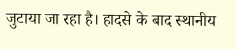जुटाया जा रहा है। हादसे के बाद स्थानीय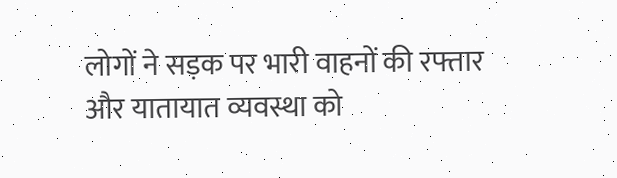लोगों ने सड़क पर भारी वाहनों की रफ्तार और यातायात व्यवस्था को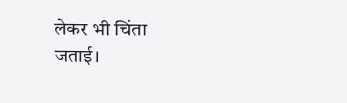लेकर भी चिंता जताई।